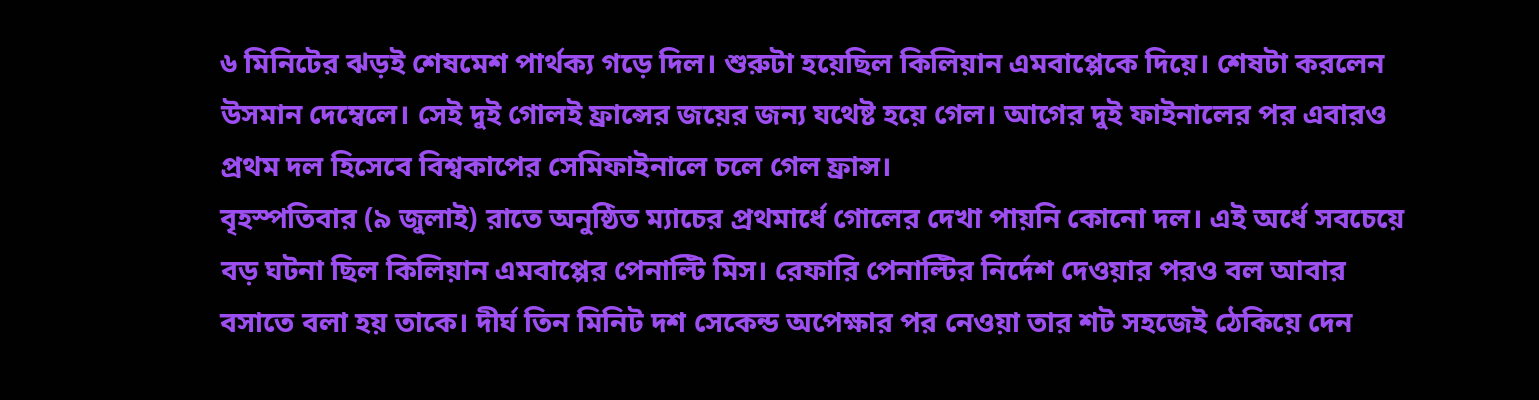৬ মিনিটের ঝড়ই শেষমেশ পার্থক্য গড়ে দিল। শুরুটা হয়েছিল কিলিয়ান এমবাপ্পেকে দিয়ে। শেষটা করলেন উসমান দেম্বেলে। সেই দুই গোলই ফ্রান্সের জয়ের জন্য যথেষ্ট হয়ে গেল। আগের দুই ফাইনালের পর এবারও প্রথম দল হিসেবে বিশ্বকাপের সেমিফাইনালে চলে গেল ফ্রান্স।
বৃহস্পতিবার (৯ জুলাই) রাতে অনুষ্ঠিত ম্যাচের প্রথমার্ধে গোলের দেখা পায়নি কোনো দল। এই অর্ধে সবচেয়ে বড় ঘটনা ছিল কিলিয়ান এমবাপ্পের পেনাল্টি মিস। রেফারি পেনাল্টির নির্দেশ দেওয়ার পরও বল আবার বসাতে বলা হয় তাকে। দীর্ঘ তিন মিনিট দশ সেকেন্ড অপেক্ষার পর নেওয়া তার শট সহজেই ঠেকিয়ে দেন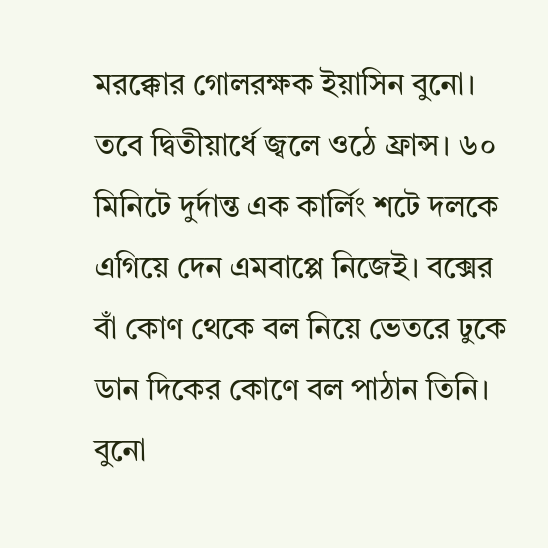মরক্কোর গোলরক্ষক ইয়াসিন বুনো।
তবে দ্বিতীয়ার্ধে জ্বলে ওঠে ফ্রান্স। ৬০ মিনিটে দুর্দান্ত এক কার্লিং শটে দলকে এগিয়ে দেন এমবাপ্পে নিজেই। বক্সের বাঁ কোণ থেকে বল নিয়ে ভেতরে ঢুকে ডান দিকের কোণে বল পাঠান তিনি। বুনো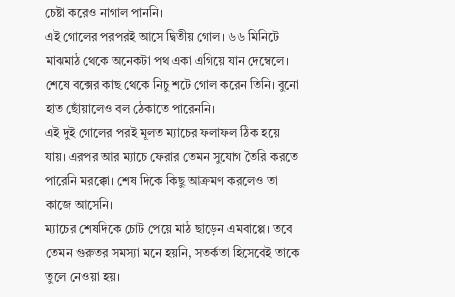চেষ্টা করেও নাগাল পাননি।
এই গোলের পরপরই আসে দ্বিতীয় গোল। ৬৬ মিনিটে মাঝমাঠ থেকে অনেকটা পথ একা এগিয়ে যান দেম্বেলে। শেষে বক্সের কাছ থেকে নিচু শটে গোল করেন তিনি। বুনো হাত ছোঁয়ালেও বল ঠেকাতে পারেননি।
এই দুই গোলের পরই মূলত ম্যাচের ফলাফল ঠিক হয়ে যায়। এরপর আর ম্যাচে ফেরার তেমন সুযোগ তৈরি করতে পারেনি মরক্কো। শেষ দিকে কিছু আক্রমণ করলেও তা কাজে আসেনি।
ম্যাচের শেষদিকে চোট পেয়ে মাঠ ছাড়েন এমবাপ্পে। তবে তেমন গুরুতর সমস্যা মনে হয়নি, সতর্কতা হিসেবেই তাকে তুলে নেওয়া হয়।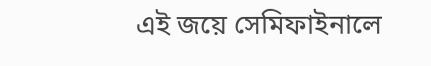এই জয়ে সেমিফাইনালে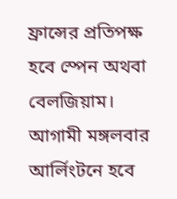ফ্রান্সের প্রতিপক্ষ হবে স্পেন অথবা বেলজিয়াম। আগামী মঙ্গলবার আর্লিংটনে হবে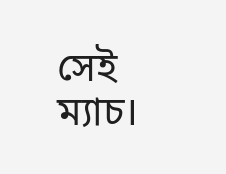সেই ম্যাচ।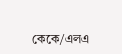কেকে/এলএ